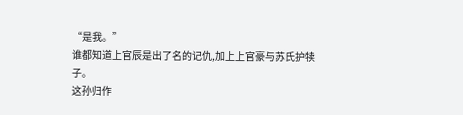“是我。”
谁都知道上官辰是出了名的记仇,加上上官豪与苏氏护犊子。
这孙归作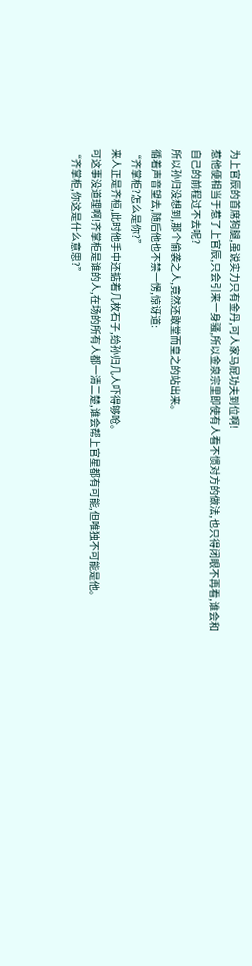为上官辰的首席狗腿,虽说实力只有金丹,可人家马屁功夫到位啊!
惹他便相当于惹了上官辰,只会引来一身骚,所以金泉宗里即使有人看不惯对方的做法,也只得闭眼不再看,谁会和自己的前程过不去呢?
所以孙归没想到,那个偷袭之人,竟然还敢堂而皇之的站出来。
循着声音望去,随后他也不禁一愣,惊讶道:
“齐掌柜?怎么是你?”
来人正是齐桓,此时他手中还掂着几枚石子,给孙归几人吓得够呛。
可这事没道理啊!齐掌柜是谁的人,在场的所有人都一清二楚,谁会帮上官星都有可能,但唯独不可能是他。
“齐掌柜,你这是什么意思?”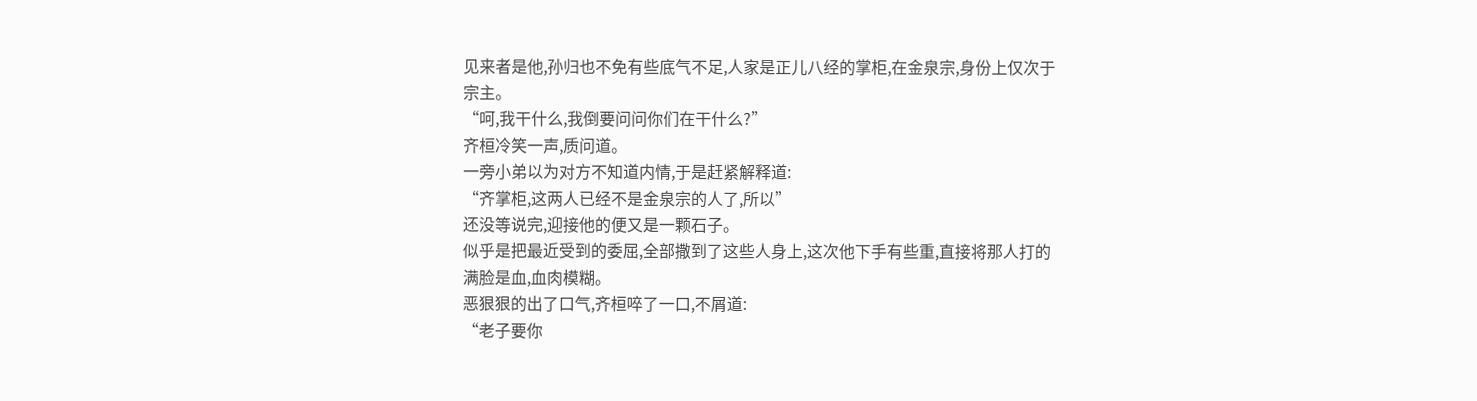见来者是他,孙归也不免有些底气不足,人家是正儿八经的掌柜,在金泉宗,身份上仅次于宗主。
“呵,我干什么,我倒要问问你们在干什么?”
齐桓冷笑一声,质问道。
一旁小弟以为对方不知道内情,于是赶紧解释道:
“齐掌柜,这两人已经不是金泉宗的人了,所以”
还没等说完,迎接他的便又是一颗石子。
似乎是把最近受到的委屈,全部撒到了这些人身上,这次他下手有些重,直接将那人打的满脸是血,血肉模糊。
恶狠狠的出了口气,齐桓啐了一口,不屑道:
“老子要你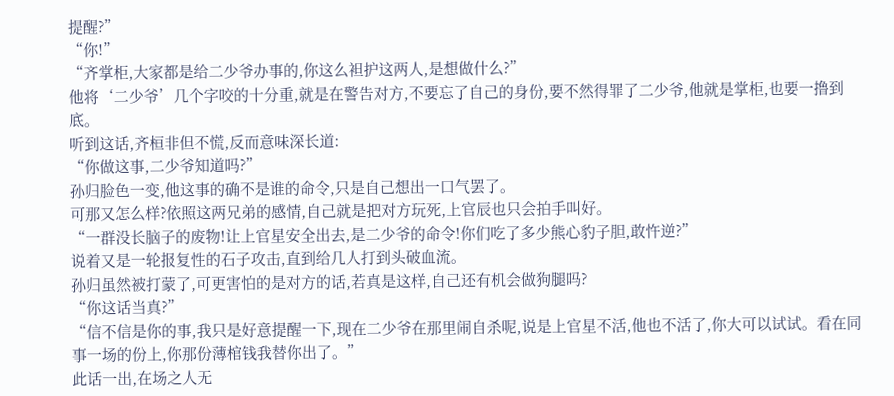提醒?”
“你!”
“齐掌柜,大家都是给二少爷办事的,你这么袒护这两人,是想做什么?”
他将‘二少爷’几个字咬的十分重,就是在警告对方,不要忘了自己的身份,要不然得罪了二少爷,他就是掌柜,也要一撸到底。
听到这话,齐桓非但不慌,反而意味深长道:
“你做这事,二少爷知道吗?”
孙归脸色一变,他这事的确不是谁的命令,只是自己想出一口气罢了。
可那又怎么样?依照这两兄弟的感情,自己就是把对方玩死,上官辰也只会拍手叫好。
“一群没长脑子的废物!让上官星安全出去,是二少爷的命令!你们吃了多少熊心豹子胆,敢忤逆?”
说着又是一轮报复性的石子攻击,直到给几人打到头破血流。
孙归虽然被打蒙了,可更害怕的是对方的话,若真是这样,自己还有机会做狗腿吗?
“你这话当真?”
“信不信是你的事,我只是好意提醒一下,现在二少爷在那里闹自杀呢,说是上官星不活,他也不活了,你大可以试试。看在同事一场的份上,你那份薄棺钱我替你出了。”
此话一出,在场之人无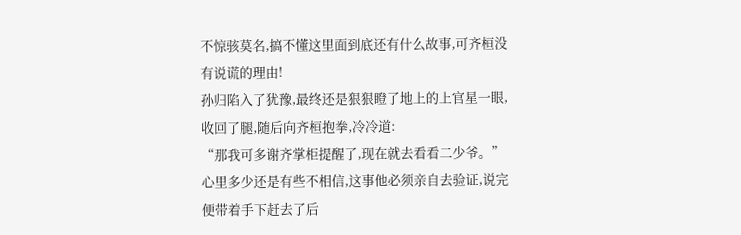不惊骇莫名,搞不懂这里面到底还有什么故事,可齐桓没有说谎的理由!
孙归陷入了犹豫,最终还是狠狠瞪了地上的上官星一眼,收回了腿,随后向齐桓抱拳,冷冷道:
“那我可多谢齐掌柜提醒了,现在就去看看二少爷。”
心里多少还是有些不相信,这事他必须亲自去验证,说完便带着手下赶去了后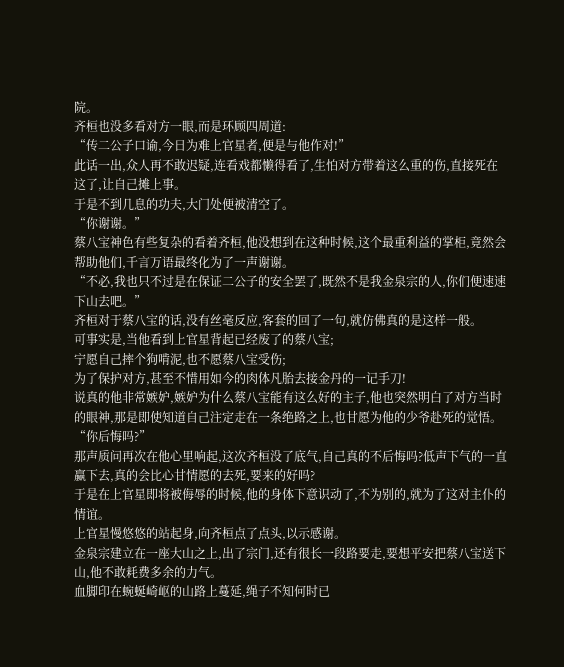院。
齐桓也没多看对方一眼,而是环顾四周道:
“传二公子口谕,今日为难上官星者,便是与他作对!”
此话一出,众人再不敢迟疑,连看戏都懒得看了,生怕对方带着这么重的伤,直接死在这了,让自己摊上事。
于是不到几息的功夫,大门处便被清空了。
“你谢谢。”
蔡八宝神色有些复杂的看着齐桓,他没想到在这种时候,这个最重利益的掌柜,竟然会帮助他们,千言万语最终化为了一声谢谢。
“不必,我也只不过是在保证二公子的安全罢了,既然不是我金泉宗的人,你们便速速下山去吧。”
齐桓对于蔡八宝的话,没有丝毫反应,客套的回了一句,就仿佛真的是这样一般。
可事实是,当他看到上官星背起已经废了的蔡八宝;
宁愿自己摔个狗啃泥,也不愿蔡八宝受伤;
为了保护对方,甚至不惜用如今的肉体凡胎去接金丹的一记手刀!
说真的他非常嫉妒,嫉妒为什么蔡八宝能有这么好的主子,他也突然明白了对方当时的眼神,那是即使知道自己注定走在一条绝路之上,也甘愿为他的少爷赴死的觉悟。
“你后悔吗?”
那声质问再次在他心里响起,这次齐桓没了底气,自己真的不后悔吗?低声下气的一直赢下去,真的会比心甘情愿的去死,要来的好吗?
于是在上官星即将被侮辱的时候,他的身体下意识动了,不为别的,就为了这对主仆的情谊。
上官星慢悠悠的站起身,向齐桓点了点头,以示感谢。
金泉宗建立在一座大山之上,出了宗门,还有很长一段路要走,要想平安把蔡八宝送下山,他不敢耗费多余的力气。
血脚印在蜿蜒崎岖的山路上蔓延,绳子不知何时已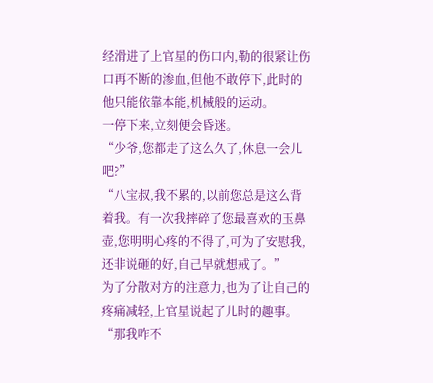经滑进了上官星的伤口内,勒的很紧让伤口再不断的渗血,但他不敢停下,此时的他只能依靠本能,机械般的运动。
一停下来,立刻便会昏迷。
“少爷,您都走了这么久了,休息一会儿吧?”
“八宝叔,我不累的,以前您总是这么背着我。有一次我摔碎了您最喜欢的玉鼻壶,您明明心疼的不得了,可为了安慰我,还非说砸的好,自己早就想戒了。”
为了分散对方的注意力,也为了让自己的疼痛减轻,上官星说起了儿时的趣事。
“那我咋不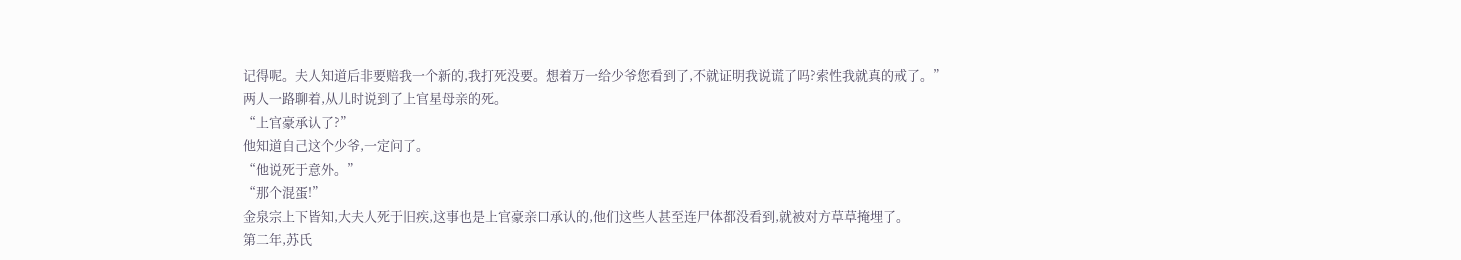记得呢。夫人知道后非要赔我一个新的,我打死没要。想着万一给少爷您看到了,不就证明我说谎了吗?索性我就真的戒了。”
两人一路聊着,从儿时说到了上官星母亲的死。
“上官豪承认了?”
他知道自己这个少爷,一定问了。
“他说死于意外。”
“那个混蛋!”
金泉宗上下皆知,大夫人死于旧疾,这事也是上官豪亲口承认的,他们这些人甚至连尸体都没看到,就被对方草草掩埋了。
第二年,苏氏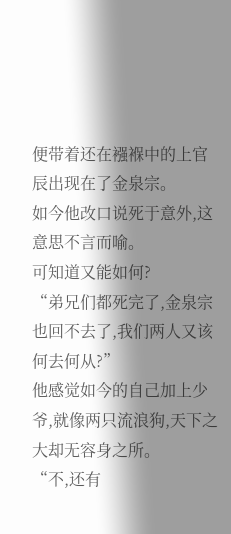便带着还在襁褓中的上官辰出现在了金泉宗。
如今他改口说死于意外,这意思不言而喻。
可知道又能如何?
“弟兄们都死完了,金泉宗也回不去了,我们两人又该何去何从?”
他感觉如今的自己加上少爷,就像两只流浪狗,天下之大却无容身之所。
“不,还有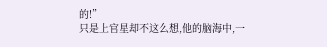的!”
只是上官星却不这么想,他的脑海中,一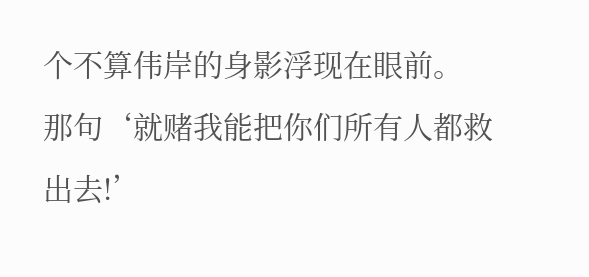个不算伟岸的身影浮现在眼前。
那句‘就赌我能把你们所有人都救出去!’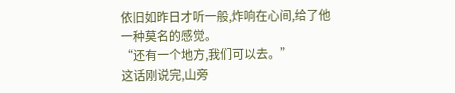依旧如昨日才听一般,炸响在心间,给了他一种莫名的感觉。
“还有一个地方,我们可以去。”
这话刚说完,山旁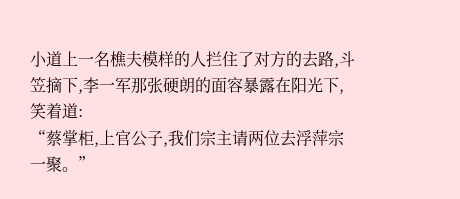小道上一名樵夫模样的人拦住了对方的去路,斗笠摘下,李一军那张硬朗的面容暴露在阳光下,笑着道:
“蔡掌柜,上官公子,我们宗主请两位去浮萍宗一聚。”